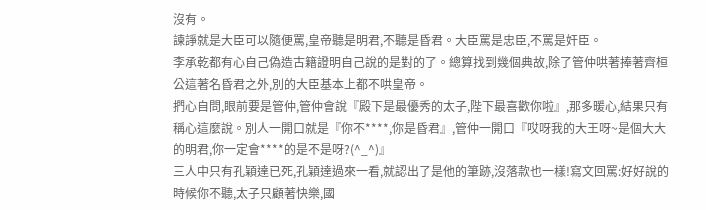沒有。
諫諍就是大臣可以隨便罵,皇帝聽是明君,不聽是昏君。大臣罵是忠臣,不罵是奸臣。
李承乾都有心自己偽造古籍證明自己說的是對的了。總算找到幾個典故,除了管仲哄著捧著齊桓公這著名昏君之外,別的大臣基本上都不哄皇帝。
捫心自問,眼前要是管仲,管仲會說『殿下是最優秀的太子,陛下最喜歡你啦』,那多暖心,結果只有稱心這麼說。別人一開口就是『你不****,你是昏君』,管仲一開口『哎呀我的大王呀~是個大大的明君,你一定會****的是不是呀?(^_^)』
三人中只有孔穎達已死,孔穎達過來一看,就認出了是他的筆跡,沒落款也一樣!寫文回罵:好好說的時候你不聽,太子只顧著快樂,國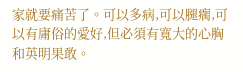家就要痛苦了。可以多病,可以腿瘸,可以有庸俗的愛好,但必須有寬大的心胸和英明果敢。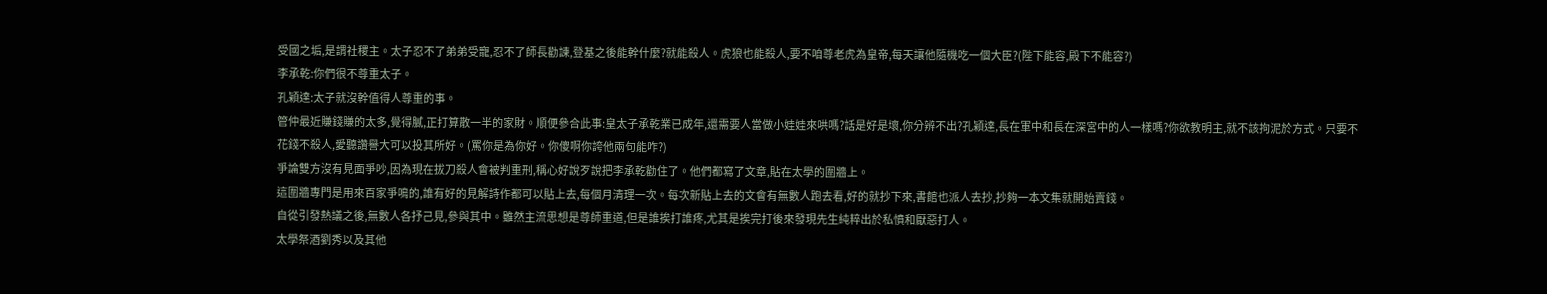受國之垢,是謂社稷主。太子忍不了弟弟受寵,忍不了師長勸諫,登基之後能幹什麼?就能殺人。虎狼也能殺人,要不咱尊老虎為皇帝,每天讓他隨機吃一個大臣?(陛下能容,殿下不能容?)
李承乾:你們很不尊重太子。
孔穎達:太子就沒幹值得人尊重的事。
管仲最近賺錢賺的太多,覺得膩,正打算散一半的家財。順便參合此事:皇太子承乾業已成年,還需要人當做小娃娃來哄嗎?話是好是壞,你分辨不出?孔穎達,長在軍中和長在深宮中的人一樣嗎?你欲教明主,就不該拘泥於方式。只要不花錢不殺人,愛聽讚譽大可以投其所好。(罵你是為你好。你傻啊你誇他兩句能咋?)
爭論雙方沒有見面爭吵,因為現在拔刀殺人會被判重刑,稱心好說歹說把李承乾勸住了。他們都寫了文章,貼在太學的圍牆上。
這圍牆專門是用來百家爭鳴的,誰有好的見解詩作都可以貼上去,每個月清理一次。每次新貼上去的文會有無數人跑去看,好的就抄下來,書館也派人去抄,抄夠一本文集就開始賣錢。
自從引發熱議之後,無數人各抒己見,參與其中。雖然主流思想是尊師重道,但是誰挨打誰疼,尤其是挨完打後來發現先生純粹出於私憤和厭惡打人。
太學祭酒劉秀以及其他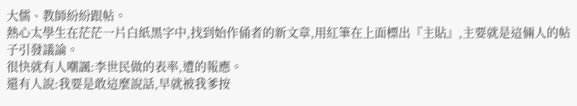大儒、教師紛紛跟帖。
熱心太學生在茫茫一片白紙黑字中,找到始作俑者的新文章,用紅筆在上面標出『主貼』,主要就是這倆人的帖子引發議論。
很快就有人嘲諷:李世民做的表率,遭的報應。
還有人說:我要是敢這麼說話,早就被我爹按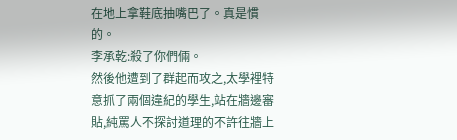在地上拿鞋底抽嘴巴了。真是慣的。
李承乾:殺了你們倆。
然後他遭到了群起而攻之,太學裡特意抓了兩個違紀的學生,站在牆邊審貼,純罵人不探討道理的不許往牆上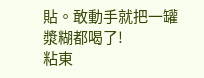貼。敢動手就把一罐漿糊都喝了!
粘東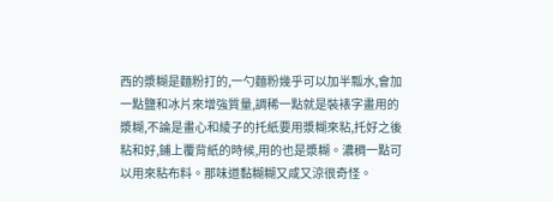西的漿糊是麵粉打的,一勺麵粉幾乎可以加半瓢水,會加一點鹽和冰片來增強質量,調稀一點就是裝裱字畫用的漿糊,不論是畫心和綾子的托紙要用漿糊來粘,托好之後粘和好,鋪上覆背紙的時候,用的也是漿糊。濃稠一點可以用來粘布料。那味道黏糊糊又咸又涼很奇怪。